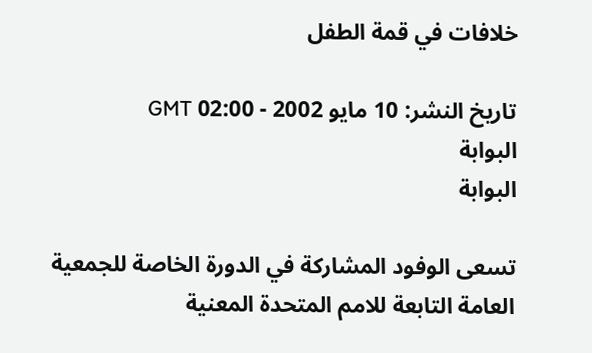خلافات في قمة الطفل

تاريخ النشر: 10 مايو 2002 - 02:00 GMT
البوابة
البوابة

تسعى الوفود المشاركة في الدورة الخاصة للجمعية العامة التابعة للامم المتحدة المعنية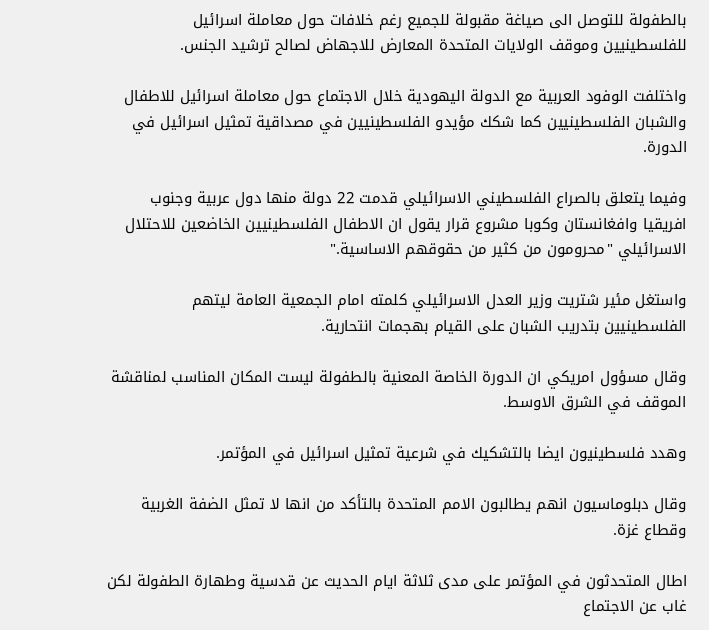بالطفولة للتوصل الى صياغة مقبولة للجميع رغم خلافات حول معاملة اسرائيل للفلسطينيين وموقف الولايات المتحدة المعارض للاجهاض لصالح ترشيد الجنس.

واختلفت الوفود العربية مع الدولة اليهودية خلال الاجتماع حول معاملة اسرائيل للاطفال والشبان الفلسطينيين كما شكك مؤيدو الفلسطينيين في مصداقية تمثيل اسرائيل في الدورة.

وفيما يتعلق بالصراع الفلسطيني الاسرائيلي قدمت 22 دولة منها دول عربية وجنوب افريقيا وافغانستان وكوبا مشروع قرار يقول ان الاطفال الفلسطينيين الخاضعين للاحتلال الاسرائيلي "محرومون من كثير من حقوقهم الاساسية."

واستغل مئير شتريت وزير العدل الاسرائيلي كلمته امام الجمعية العامة ليتهم الفلسطينيين بتدريب الشبان على القيام بهجمات انتحارية.

وقال مسؤول امريكي ان الدورة الخاصة المعنية بالطفولة ليست المكان المناسب لمناقشة الموقف في الشرق الاوسط.

وهدد فلسطينيون ايضا بالتشكيك في شرعية تمثيل اسرائيل في المؤتمر.

وقال دبلوماسيون انهم يطالبون الامم المتحدة بالتأكد من انها لا تمثل الضفة الغربية وقطاع غزة.

اطال المتحدثون في المؤتمر على مدى ثلاثة ايام الحديث عن قدسية وطهارة الطفولة لكن غاب عن الاجتماع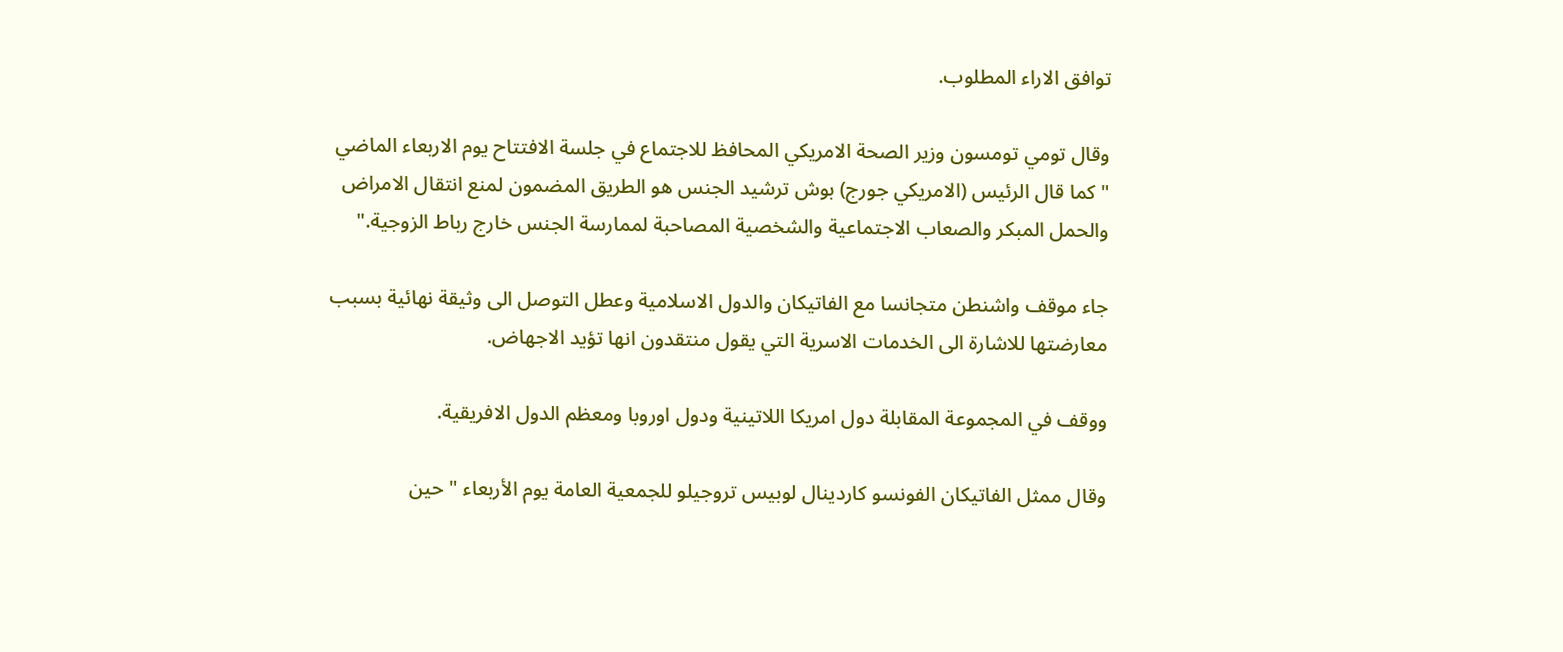توافق الاراء المطلوب.

وقال تومي تومسون وزير الصحة الامريكي المحافظ للاجتماع في جلسة الافتتاح يوم الاربعاء الماضي "كما قال الرئيس (الامريكي جورج) بوش ترشيد الجنس هو الطريق المضمون لمنع انتقال الامراض والحمل المبكر والصعاب الاجتماعية والشخصية المصاحبة لممارسة الجنس خارج رباط الزوجية."

جاء موقف واشنطن متجانسا مع الفاتيكان والدول الاسلامية وعطل التوصل الى وثيقة نهائية بسبب معارضتها للاشارة الى الخدمات الاسرية التي يقول منتقدون انها تؤيد الاجهاض.

ووقف في المجموعة المقابلة دول امريكا اللاتينية ودول اوروبا ومعظم الدول الافريقية.

وقال ممثل الفاتيكان الفونسو كاردينال لوبيس تروجيلو للجمعية العامة يوم الأربعاء "حين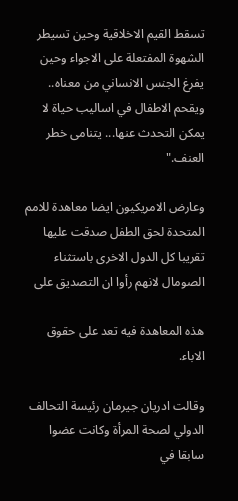تسقط القيم الاخلاقية وحين تسيطر الشهوة المفتعلة على الاجواء وحين يفرغ الجنس الانساني من معناه.. ويقحم الاطفال في اساليب حياة لا يمكن التحدث عنها... يتنامى خطر العنف."

وعارض الامريكيون ايضا معاهدة للامم المتحدة لحق الطفل صدقت عليها تقريبا كل الدول الاخرى باستثناء الصومال لانهم رأوا ان التصديق على

هذه المعاهدة فيه تعد على حقوق الاباء.

وقالت ادريان جيرمان رئيسة التحالف الدولي لصحة المرأة وكانت عضوا سابقا في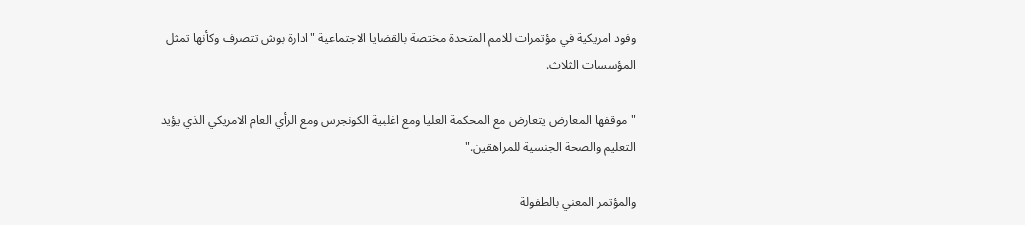وفود امريكية في مؤتمرات للامم المتحدة مختصة بالقضايا الاجتماعية "ادارة بوش تتصرف وكأنها تمثل المؤسسات الثلاث.

"موقفها المعارض يتعارض مع المحكمة العليا ومع اغلبية الكونجرس ومع الرأي العام الامريكي الذي يؤيد التعليم والصحة الجنسية للمراهقين."

والمؤتمر المعني بالطفولة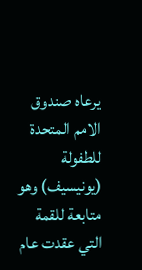يرعاه صندوق الامم المتحدة للطفولة (يونيسيف) وهو متابعة للقمة التي عقدت عام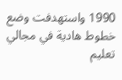1990 واستهدفت وضع خطوط هادية في مجالي تعليم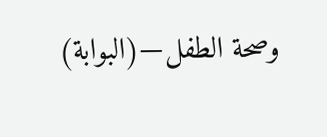وصحة الطفل—(البوابة)